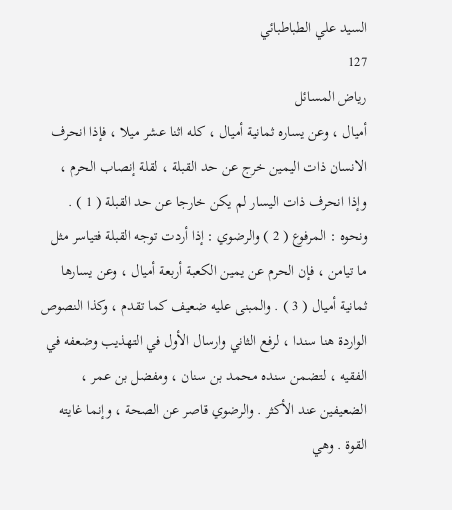السيد علي الطباطبائي
127
رياض المسائل
أميال ، وعن يساره ثمانية أميال ، كله اثنا عشر ميلا ، فإذا انحرف الانسان ذات اليمين خرج عن حد القبلة ، لقلة إنصاب الحرم ، وإذا انحرف ذات اليسار لم يكن خارجا عن حد القبلة ( 1 ) . ونحوه : المرفوع ( 2 ) والرضوي : إذا أردت توجه القبلة فتياسر مثل ما تيامن ، فإن الحرم عن يمين الكعبة أربعة أميال ، وعن يسارها ثمانية أميال ( 3 ) . والمبنى عليه ضعيف كما تقدم ، وكذا النصوص الواردة هنا سندا ، لرفع الثاني وارسال الأول في التهذيب وضعفه في الفقيه ، لتضمن سنده محمد بن سنان ، ومفضل بن عمر ، الضعيفين عند الأكثر . والرضوي قاصر عن الصحة ، وإنما غايته القوة . وهي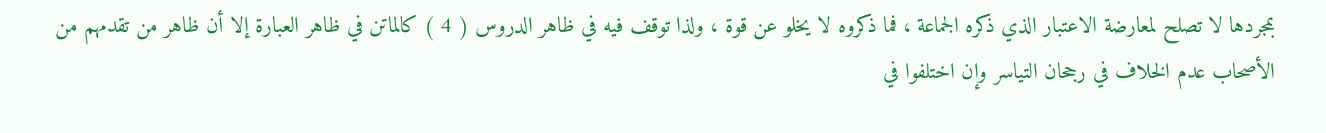بمجردها لا تصلح لمعارضة الاعتبار الذي ذكره الجماعة ، فما ذكروه لا يخلو عن قوة ، ولذا توقف فيه في ظاهر الدروس ( 4 ) كالماتن في ظاهر العبارة إلا أن ظاهر من تقدمهم من الأصحاب عدم الخلاف في رجحان التياسر وإن اختلفوا في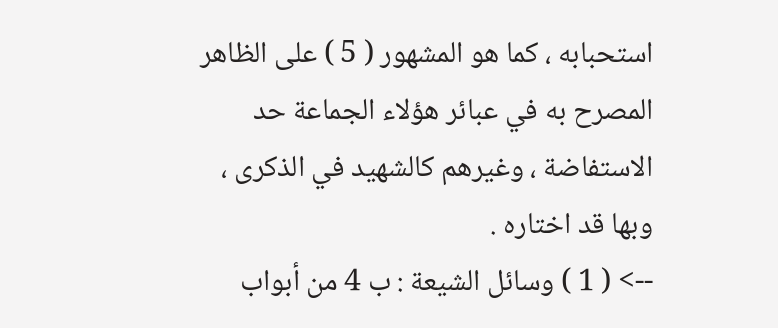استحبابه ، كما هو المشهور ( 5 ) على الظاهر المصرح به في عبائر هؤلاء الجماعة حد الاستفاضة ، وغيرهم كالشهيد في الذكرى ، وبها قد اختاره .
--> ( 1 ) وسائل الشيعة : ب 4 من أبواب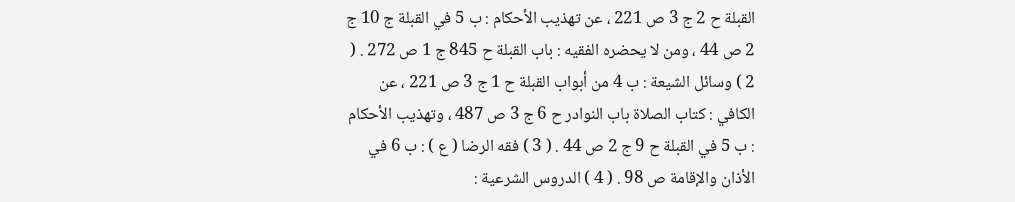القبلة ح 2 ج 3 ص 221 ، عن تهذيب الأحكام : ب 5 في القبلة ج 10 ج 2 ص 44 ، ومن لا يحضره الفقيه : باب القبلة ح 845 ج 1 ص 272 . ( 2 ) وسائل الشيعة : ب 4 من أبواب القبلة ح 1 ج 3 ص 221 ، عن الكافي : كتاب الصلاة باب النوادر ح 6 ج 3 ص 487 ، وتهذيب الأحكام : ب 5 في القبلة ح 9 ج 2 ص 44 . ( 3 ) فقه الرضا ( ع ) : ب 6 في الأذان والإقامة ص 98 . ( 4 ) الدروس الشرعية :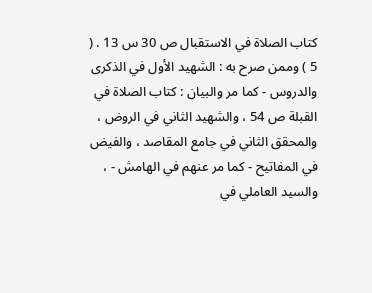كتاب الصلاة في الاستقبال ص 30 س 13 . ( 5 ) وممن صرح به : الشهيد الأول في الذكرى والدروس - كما مر والبيان : كتاب الصلاة في القبلة ص 54 ، والشهيد الثاني في الروض ، والمحقق الثاني في جامع المقاصد ، والفيض في المفاتيح - كما مر عنهم في الهامش - ، والسيد العاملي في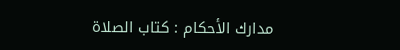مدارك الأحكام : كتاب الصلاة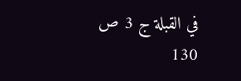في القبلة ج 3 ص 130